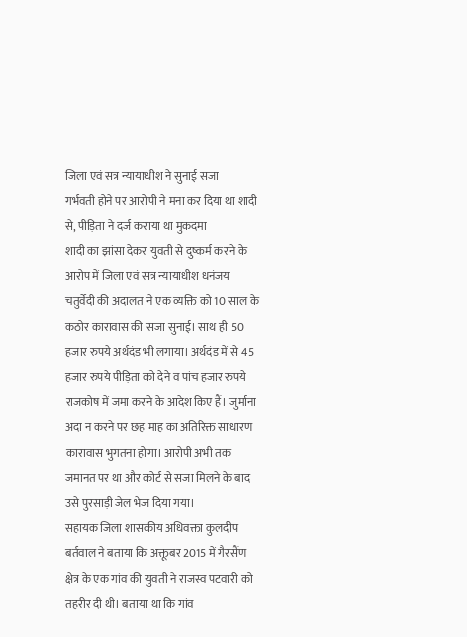जिला एवं सत्र न्यायाधीश ने सुनाई सजा
गर्भवती होने पर आरोपी ने मना कर दिया था शादी से, पीड़िता ने दर्ज कराया था मुकदमा
शादी का झांसा देकर युवती से दुष्कर्म करने के आरोप में जिला एवं सत्र न्यायाधीश धनंजय चतुर्वेदी की अदालत ने एक व्यक्ति को 10 साल के कठोर कारावास की सजा सुनाई। साथ ही 50 हजार रुपये अर्थदंड भी लगाया। अर्थदंड में से 45 हजार रुपये पीड़िता को देने व पांच हजार रुपये राजकोष में जमा करने के आदेश किए हैं। जुर्माना अदा न करने पर छह माह का अतिरिक्त साधारण कारावास भुगतना होगा। आरोपी अभी तक जमानत पर था और कोर्ट से सजा मिलने के बाद उसे पुरसाड़ी जेल भेज दिया गया।
सहायक जिला शासकीय अधिवक्ता कुलदीप बर्तवाल ने बताया कि अक्तूबर 2015 में गैरसैंण क्षेत्र के एक गांव की युवती ने राजस्व पटवारी को तहरीर दी थी। बताया था कि गांव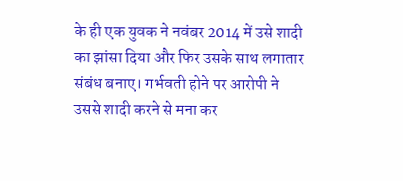के ही एक युवक ने नवंबर 2014 में उसे शादी का झांसा दिया और फिर उसके साथ लगातार संबंध बनाए। गर्भवती होने पर आरोपी ने उससे शादी करने से मना कर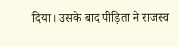दिया। उसके बाद पीड़िता ने राजस्व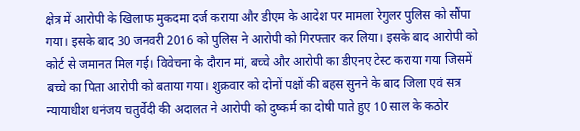क्षेत्र में आरोपी के खिलाफ मुकदमा दर्ज कराया और डीएम के आदेश पर मामला रेगुलर पुलिस को सौंपा गया। इसके बाद 30 जनवरी 2016 को पुलिस ने आरोपी को गिरफ्तार कर लिया। इसके बाद आरोपी को कोर्ट से जमानत मिल गई। विवेचना के दौरान मां, बच्चे और आरोपी का डीएनए टेस्ट कराया गया जिसमें बच्चे का पिता आरोपी को बताया गया। शुक्रवार को दोनों पक्षों की बहस सुनने के बाद जिला एवं सत्र न्यायाधीश धनंजय चतुर्वेदी की अदालत ने आरोपी को दुष्कर्म का दोषी पाते हुए 10 साल के कठोर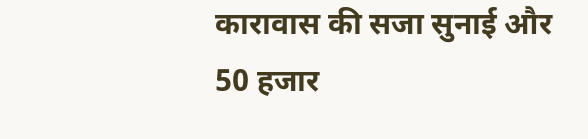कारावास की सजा सुनाई और 50 हजार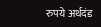रुपये अर्थदंड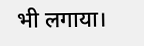भी लगाया।